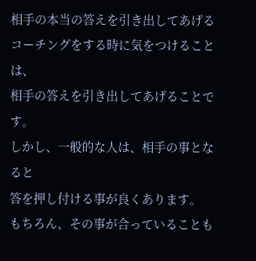相手の本当の答えを引き出してあげる
コーチングをする時に気をつけることは、
相手の答えを引き出してあげることです。
しかし、一般的な人は、相手の事となると
答を押し付ける事が良くあります。
もちろん、その事が合っていることも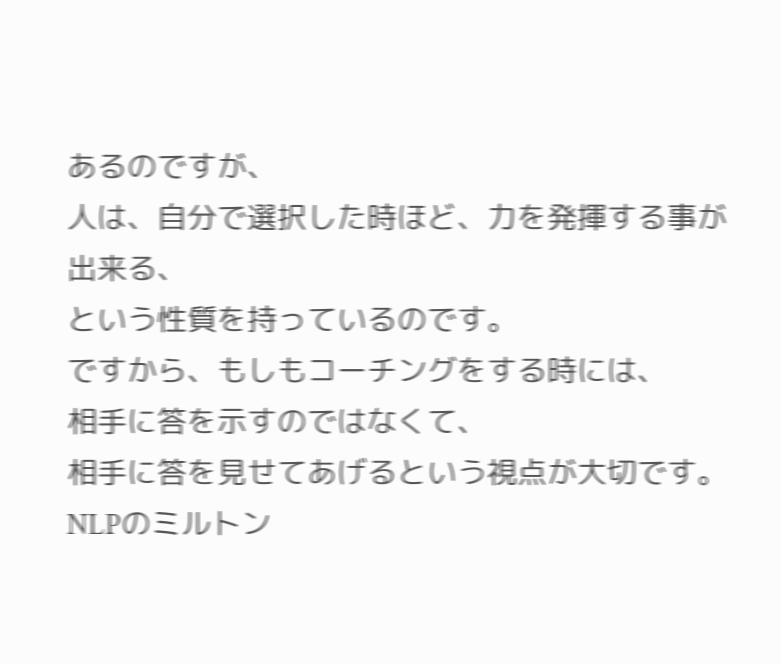あるのですが、
人は、自分で選択した時ほど、力を発揮する事が出来る、
という性質を持っているのです。
ですから、もしもコーチングをする時には、
相手に答を示すのではなくて、
相手に答を見せてあげるという視点が大切です。
NLPのミルトン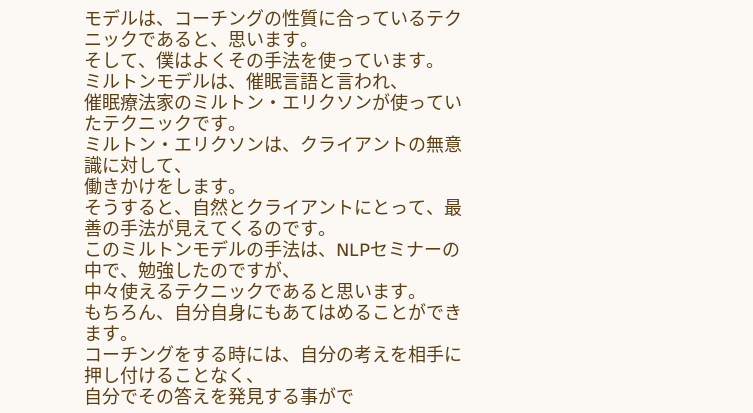モデルは、コーチングの性質に合っているテクニックであると、思います。
そして、僕はよくその手法を使っています。
ミルトンモデルは、催眠言語と言われ、
催眠療法家のミルトン・エリクソンが使っていたテクニックです。
ミルトン・エリクソンは、クライアントの無意識に対して、
働きかけをします。
そうすると、自然とクライアントにとって、最善の手法が見えてくるのです。
このミルトンモデルの手法は、NLPセミナーの中で、勉強したのですが、
中々使えるテクニックであると思います。
もちろん、自分自身にもあてはめることができます。
コーチングをする時には、自分の考えを相手に押し付けることなく、
自分でその答えを発見する事がで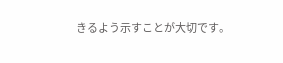きるよう示すことが大切です。